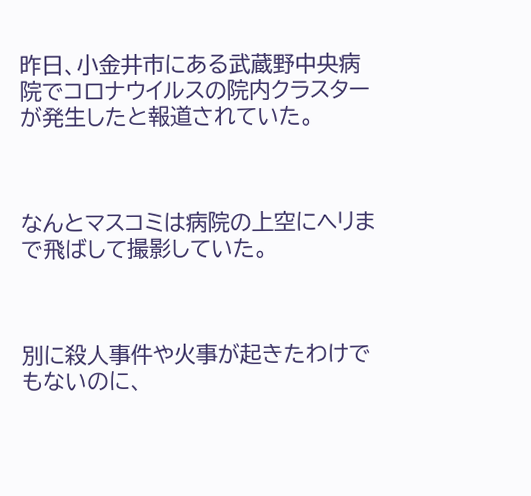昨日、小金井市にある武蔵野中央病院でコロナウイルスの院内クラスターが発生したと報道されていた。



なんとマスコミは病院の上空にヘリまで飛ばして撮影していた。



別に殺人事件や火事が起きたわけでもないのに、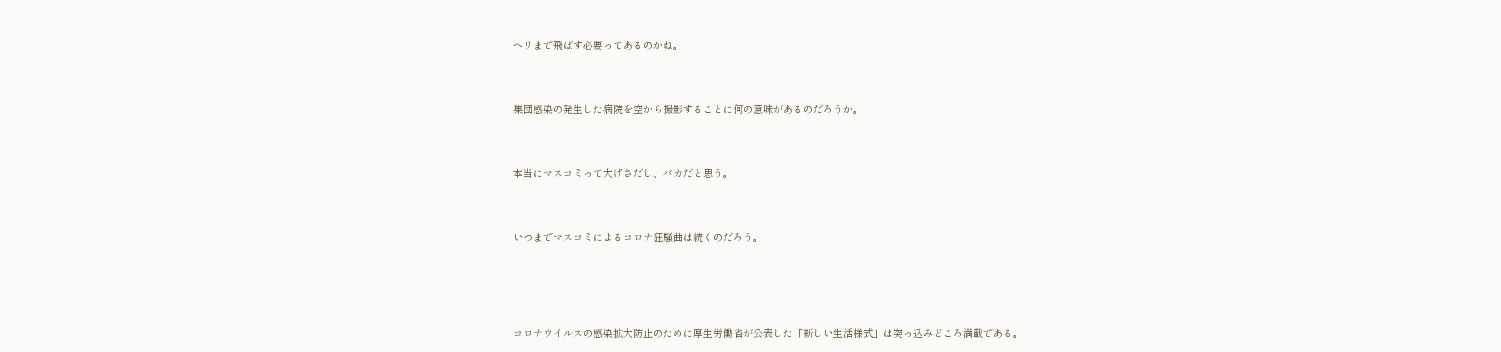ヘリまで飛ばす必要ってあるのかね。



集団感染の発生した病院を空から撮影することに何の意味があるのだろうか。



本当にマスコミって大げさだし、バカだと思う。



いつまでマスコミによるコロナ狂騒曲は続くのだろう。





コロナウイルスの感染拡大防止のために厚生労働省が公表した「新しい生活様式」は突っ込みどころ満載である。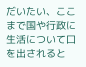だいたい、ここまで国や行政に生活について口を出されると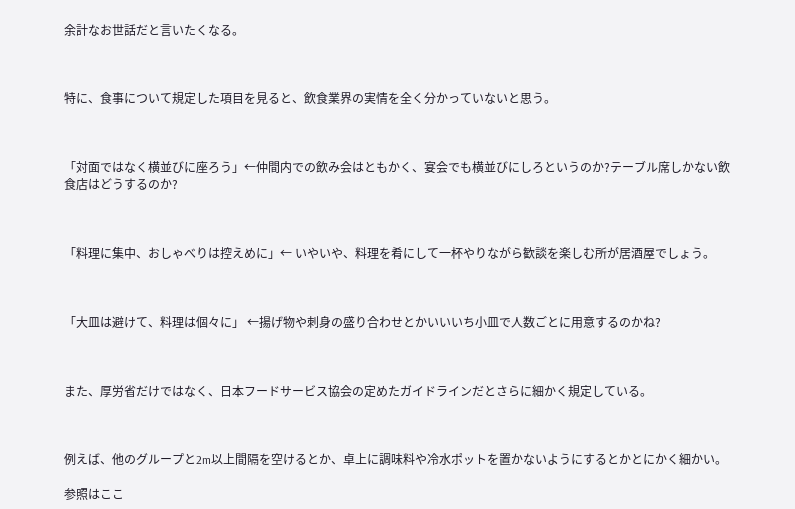余計なお世話だと言いたくなる。



特に、食事について規定した項目を見ると、飲食業界の実情を全く分かっていないと思う。



「対面ではなく横並びに座ろう」←仲間内での飲み会はともかく、宴会でも横並びにしろというのか?テーブル席しかない飲食店はどうするのか?



「料理に集中、おしゃべりは控えめに」← いやいや、料理を肴にして一杯やりながら歓談を楽しむ所が居酒屋でしょう。



「大皿は避けて、料理は個々に」 ←揚げ物や刺身の盛り合わせとかいいいち小皿で人数ごとに用意するのかね?



また、厚労省だけではなく、日本フードサービス協会の定めたガイドラインだとさらに細かく規定している。



例えば、他のグループと2m以上間隔を空けるとか、卓上に調味料や冷水ポットを置かないようにするとかとにかく細かい。

参照はここ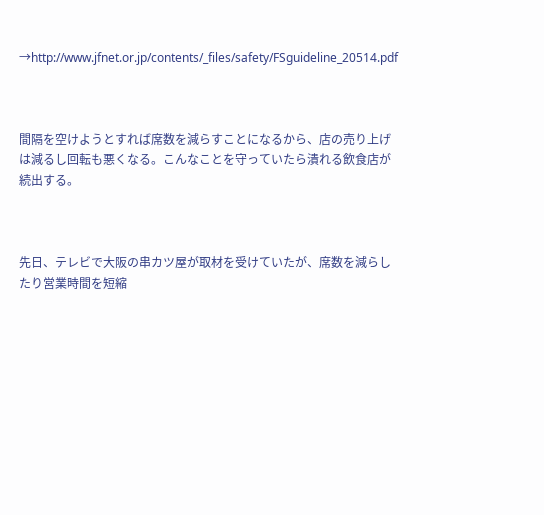→http://www.jfnet.or.jp/contents/_files/safety/FSguideline_20514.pdf



間隔を空けようとすれば席数を減らすことになるから、店の売り上げは減るし回転も悪くなる。こんなことを守っていたら潰れる飲食店が続出する。



先日、テレビで大阪の串カツ屋が取材を受けていたが、席数を減らしたり営業時間を短縮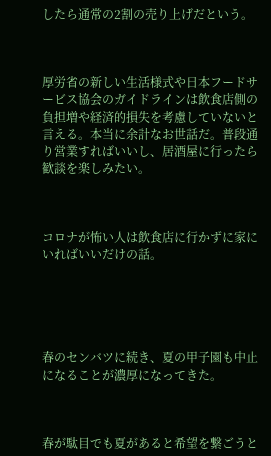したら通常の2割の売り上げだという。



厚労省の新しい生活様式や日本フードサービス協会のガイドラインは飲食店側の負担増や経済的損失を考慮していないと言える。本当に余計なお世話だ。普段通り営業すればいいし、居酒屋に行ったら歓談を楽しみたい。



コロナが怖い人は飲食店に行かずに家にいればいいだけの話。





春のセンバツに続き、夏の甲子園も中止になることが濃厚になってきた。



春が駄目でも夏があると希望を繋ごうと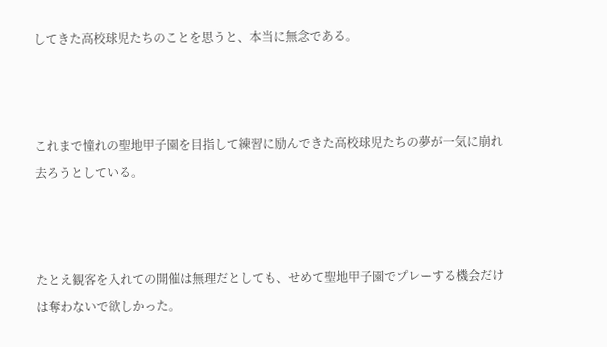してきた高校球児たちのことを思うと、本当に無念である。



これまで憧れの聖地甲子園を目指して練習に励んできた高校球児たちの夢が一気に崩れ去ろうとしている。



たとえ観客を入れての開催は無理だとしても、せめて聖地甲子園でプレーする機会だけは奪わないで欲しかった。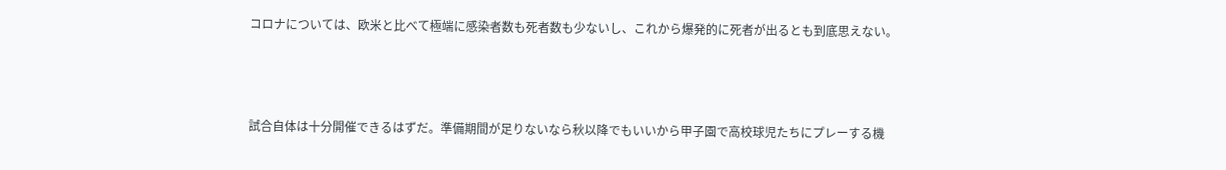コロナについては、欧米と比べて極端に感染者数も死者数も少ないし、これから爆発的に死者が出るとも到底思えない。



試合自体は十分開催できるはずだ。準備期間が足りないなら秋以降でもいいから甲子園で高校球児たちにプレーする機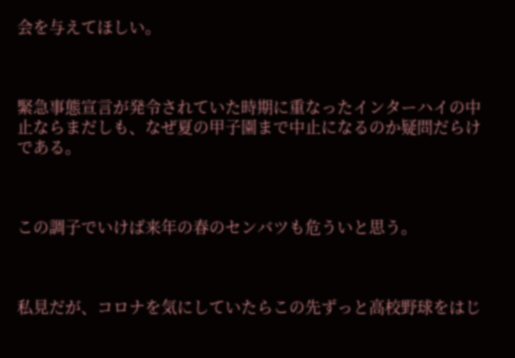会を与えてほしい。



緊急事態宣言が発令されていた時期に重なったインターハイの中止ならまだしも、なぜ夏の甲子園まで中止になるのか疑問だらけである。



この調子でいけば来年の春のセンバツも危ういと思う。



私見だが、コロナを気にしていたらこの先ずっと高校野球をはじ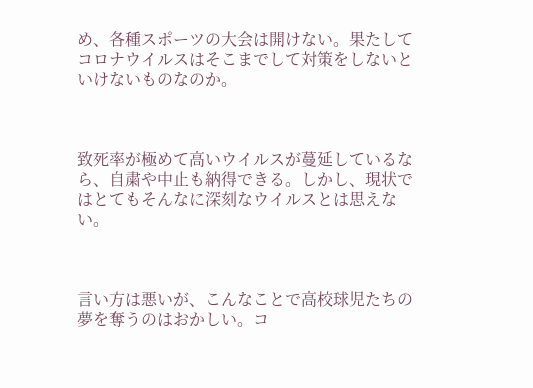め、各種スポーツの大会は開けない。果たしてコロナウイルスはそこまでして対策をしないといけないものなのか。



致死率が極めて高いウイルスが蔓延しているなら、自粛や中止も納得できる。しかし、現状ではとてもそんなに深刻なウイルスとは思えない。



言い方は悪いが、こんなことで高校球児たちの夢を奪うのはおかしい。コ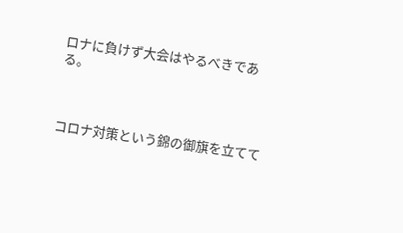ロナに負けず大会はやるべきである。



コロナ対策という錦の御旗を立てて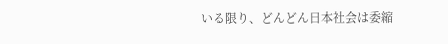いる限り、どんどん日本社会は委縮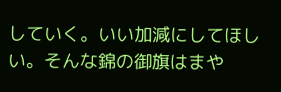していく。いい加減にしてほしい。そんな錦の御旗はまや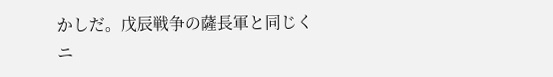かしだ。戊辰戦争の薩長軍と同じくニ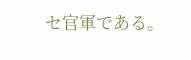セ官軍である。